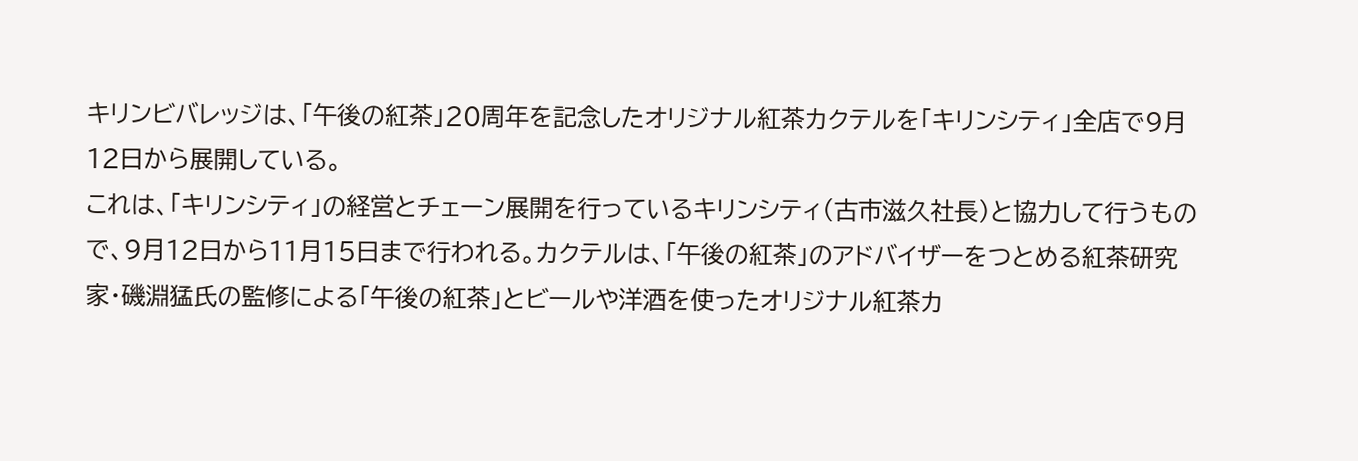キリンビバレッジは、「午後の紅茶」20周年を記念したオリジナル紅茶カクテルを「キリンシティ」全店で9月12日から展開している。
これは、「キリンシティ」の経営とチェーン展開を行っているキリンシティ(古市滋久社長)と協力して行うもので、9月12日から11月15日まで行われる。カクテルは、「午後の紅茶」のアドバイザーをつとめる紅茶研究家・磯淵猛氏の監修による「午後の紅茶」とビールや洋酒を使ったオリジナル紅茶カ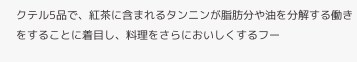クテル5品で、紅茶に含まれるタンニンが脂肪分や油を分解する働きをすることに着目し、料理をさらにおいしくするフー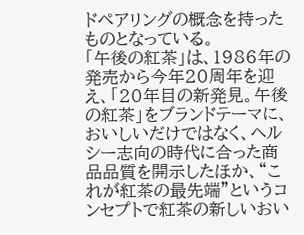ドペアリングの概念を持ったものとなっている。
「午後の紅茶」は、1986年の発売から今年20周年を迎え、「20年目の新発見。午後の紅茶」をブランドテーマに、おいしいだけではなく、ヘルシー志向の時代に合った商品品質を開示したほか、“これが紅茶の最先端”というコンセプトで紅茶の新しいおい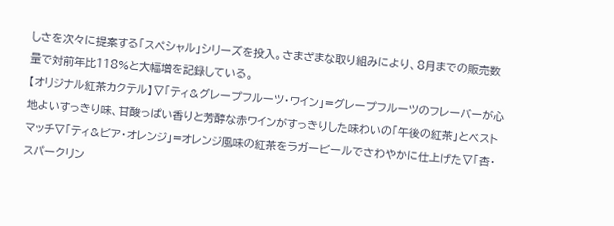しさを次々に提案する「スペシャル」シリーズを投入。さまざまな取り組みにより、8月までの販売数量で対前年比118%と大幅増を記録している。
【オリジナル紅茶カクテル】▽「ティ&グレープフルーツ・ワイン」=グレープフルーツのフレーバーが心地よいすっきり味、甘酸っぱい香りと芳醇な赤ワインがすっきりした味わいの「午後の紅茶」とベストマッチ▽「ティ&ビア・オレンジ」=オレンジ風味の紅茶をラガービールでさわやかに仕上げた▽「杏・スパークリン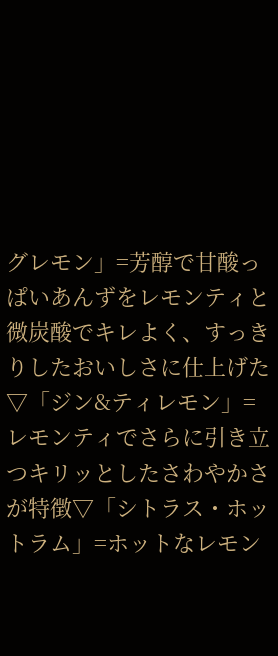グレモン」=芳醇で甘酸っぱいあんずをレモンティと微炭酸でキレよく、すっきりしたおいしさに仕上げた▽「ジン&ティレモン」=レモンティでさらに引き立つキリッとしたさわやかさが特徴▽「シトラス・ホットラム」=ホットなレモン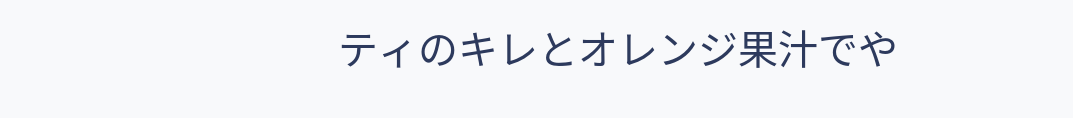ティのキレとオレンジ果汁でや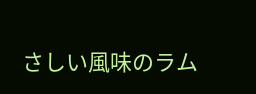さしい風味のラム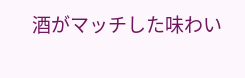酒がマッチした味わい